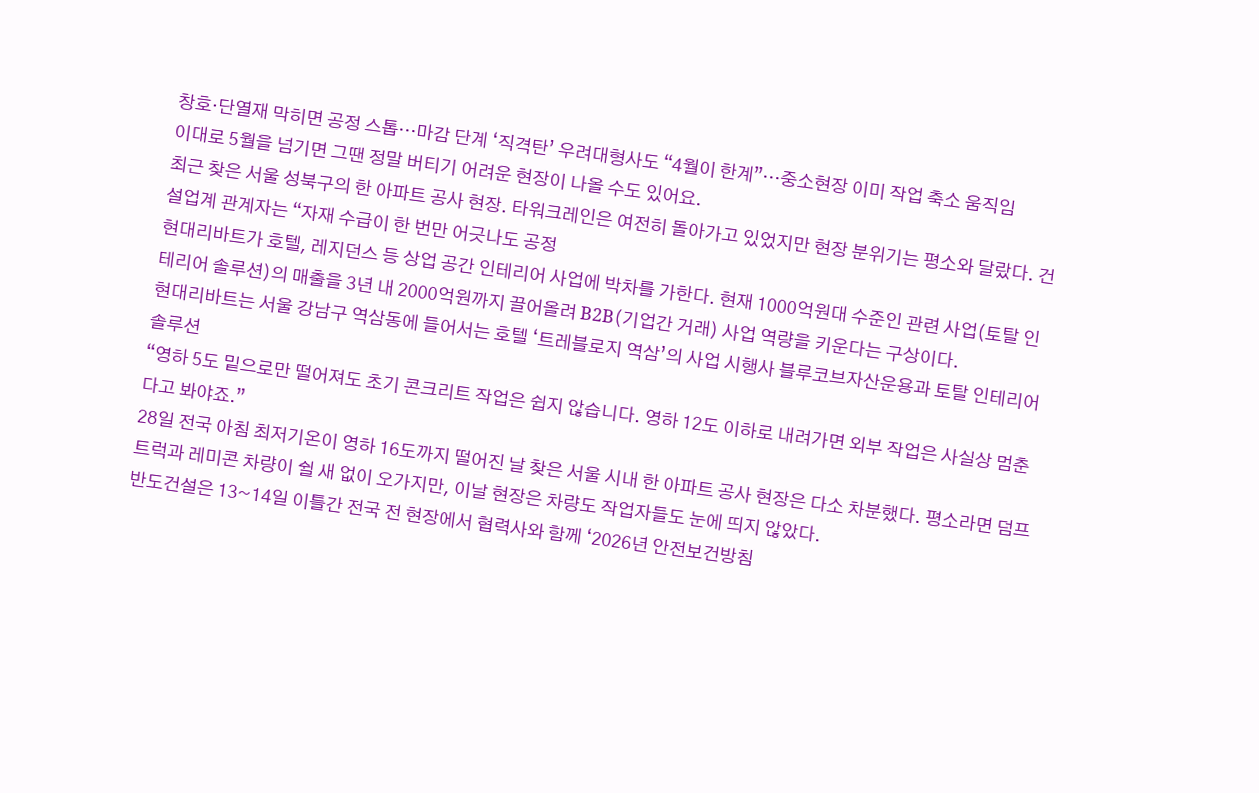창호·단열재 막히면 공정 스톱…마감 단계 ‘직격탄’ 우려대형사도 “4월이 한계”…중소현장 이미 작업 축소 움직임
이대로 5월을 넘기면 그땐 정말 버티기 어려운 현장이 나올 수도 있어요.
최근 찾은 서울 성북구의 한 아파트 공사 현장. 타워크레인은 여전히 돌아가고 있었지만 현장 분위기는 평소와 달랐다. 건설업계 관계자는 “자재 수급이 한 번만 어긋나도 공정
현대리바트가 호텔, 레지던스 등 상업 공간 인테리어 사업에 박차를 가한다. 현재 1000억원대 수준인 관련 사업(토탈 인테리어 솔루션)의 매출을 3년 내 2000억원까지 끌어올려 B2B(기업간 거래) 사업 역량을 키운다는 구상이다.
현대리바트는 서울 강남구 역삼동에 들어서는 호텔 ‘트레블로지 역삼’의 사업 시행사 블루코브자산운용과 토탈 인테리어 솔루션
“영하 5도 밑으로만 떨어져도 초기 콘크리트 작업은 쉽지 않습니다. 영하 12도 이하로 내려가면 외부 작업은 사실상 멈춘다고 봐야죠.”
28일 전국 아침 최저기온이 영하 16도까지 떨어진 날 찾은 서울 시내 한 아파트 공사 현장은 다소 차분했다. 평소라면 덤프트럭과 레미콘 차량이 쉴 새 없이 오가지만, 이날 현장은 차량도 작업자들도 눈에 띄지 않았다.
반도건설은 13~14일 이틀간 전국 전 현장에서 협력사와 함께 ‘2026년 안전보건방침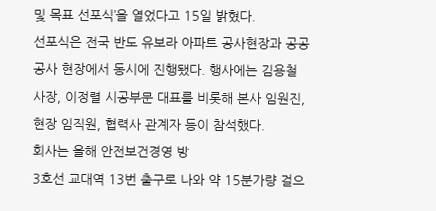및 목표 선포식’을 열었다고 15일 밝혔다.
선포식은 전국 반도 유보라 아파트 공사현장과 공공공사 현장에서 동시에 진행됐다. 행사에는 김용철 사장, 이정렬 시공부문 대표를 비롯해 본사 임원진, 현장 임직원, 협력사 관계자 등이 참석했다.
회사는 올해 안전보건경영 방
3호선 교대역 13번 출구로 나와 약 15분가량 걸으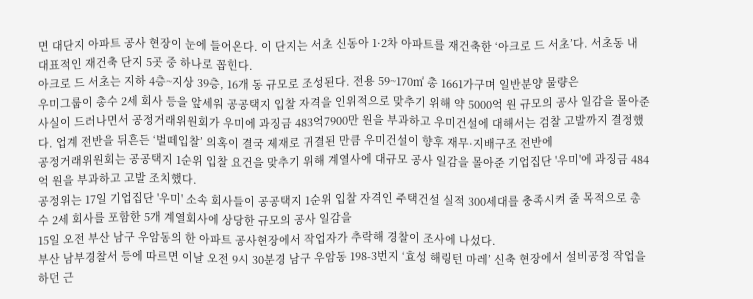면 대단지 아파트 공사 현장이 눈에 들어온다. 이 단지는 서초 신동아 1·2차 아파트를 재건축한 ‘아크로 드 서초’다. 서초동 내 대표적인 재건축 단지 5곳 중 하나로 꼽힌다.
아크로 드 서초는 지하 4층~지상 39층, 16개 동 규모로 조성된다. 전용 59~170㎡ 총 1661가구며 일반분양 물량은
우미그룹이 총수 2세 회사 등을 앞세워 공공택지 입찰 자격을 인위적으로 맞추기 위해 약 5000억 원 규모의 공사 일감을 몰아준 사실이 드러나면서 공정거래위원회가 우미에 과징금 483억7900만 원을 부과하고 우미건설에 대해서는 검찰 고발까지 결정했다. 업계 전반을 뒤흔든 ‘벌떼입찰’ 의혹이 결국 제재로 귀결된 만큼 우미건설이 향후 재무·지배구조 전반에
공정거래위원회는 공공택지 1순위 입찰 요건을 맞추기 위해 계열사에 대규모 공사 일감을 몰아준 기업집단 '우미'에 과징금 484억 원을 부과하고 고발 조치했다.
공정위는 17일 기업집단 '우미' 소속 회사들이 공공택지 1순위 입찰 자격인 주택건설 실적 300세대를 충족시켜 줄 목적으로 총수 2세 회사를 포함한 5개 계열회사에 상당한 규모의 공사 일감을
15일 오전 부산 남구 우암동의 한 아파트 공사현장에서 작업자가 추락해 경찰이 조사에 나섰다.
부산 남부경찰서 등에 따르면 이날 오전 9시 30분경 남구 우암동 198-3번지 ‘효성 해링턴 마레’ 신축 현장에서 설비공정 작업을 하던 근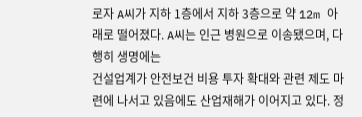로자 A씨가 지하 1층에서 지하 3층으로 약 12m 아래로 떨어졌다. A씨는 인근 병원으로 이송됐으며, 다행히 생명에는
건설업계가 안전보건 비용 투자 확대와 관련 제도 마련에 나서고 있음에도 산업재해가 이어지고 있다. 정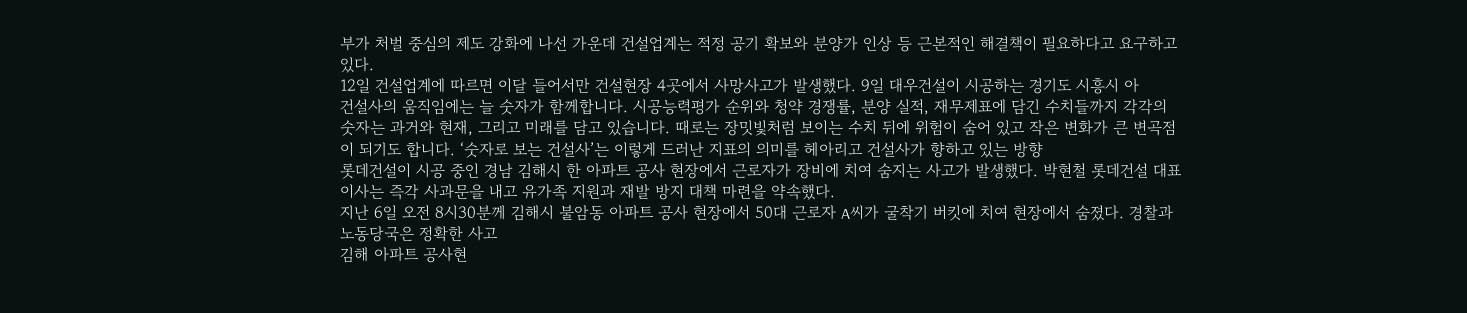부가 처벌 중심의 제도 강화에 나선 가운데 건설업계는 적정 공기 확보와 분양가 인상 등 근본적인 해결책이 필요하다고 요구하고 있다.
12일 건설업계에 따르면 이달 들어서만 건설현장 4곳에서 사망사고가 발생했다. 9일 대우건설이 시공하는 경기도 시흥시 아
건설사의 움직임에는 늘 숫자가 함께합니다. 시공능력평가 순위와 청약 경쟁률, 분양 실적, 재무제표에 담긴 수치들까지 각각의 숫자는 과거와 현재, 그리고 미래를 담고 있습니다. 때로는 장밋빛처럼 보이는 수치 뒤에 위험이 숨어 있고 작은 변화가 큰 변곡점이 되기도 합니다. ‘숫자로 보는 건설사’는 이렇게 드러난 지표의 의미를 헤아리고 건설사가 향하고 있는 방향
롯데건설이 시공 중인 경남 김해시 한 아파트 공사 현장에서 근로자가 장비에 치여 숨지는 사고가 발생했다. 박현철 롯데건설 대표이사는 즉각 사과문을 내고 유가족 지원과 재발 방지 대책 마련을 약속했다.
지난 6일 오전 8시30분께 김해시 불암동 아파트 공사 현장에서 50대 근로자 A씨가 굴착기 버킷에 치여 현장에서 숨졌다. 경찰과 노동당국은 정확한 사고
김해 아파트 공사현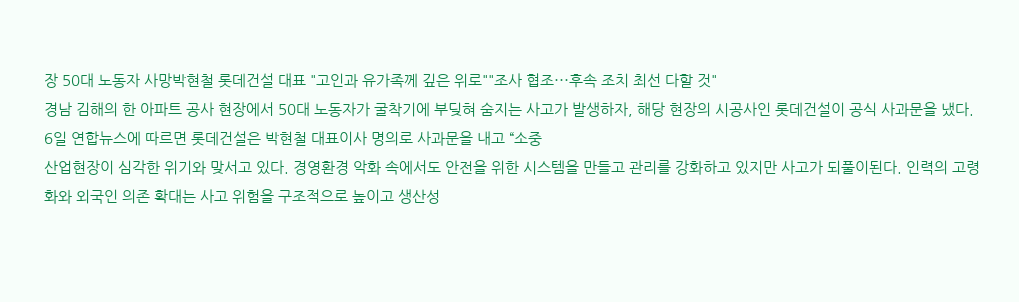장 50대 노동자 사망박현철 롯데건설 대표 "고인과 유가족께 깊은 위로""조사 협조⋯후속 조치 최선 다할 것"
경남 김해의 한 아파트 공사 현장에서 50대 노동자가 굴착기에 부딪혀 숨지는 사고가 발생하자, 해당 현장의 시공사인 롯데건설이 공식 사과문을 냈다.
6일 연합뉴스에 따르면 롯데건설은 박현철 대표이사 명의로 사과문을 내고 “소중
산업현장이 심각한 위기와 맞서고 있다. 경영환경 악화 속에서도 안전을 위한 시스템을 만들고 관리를 강화하고 있지만 사고가 되풀이된다. 인력의 고령화와 외국인 의존 확대는 사고 위험을 구조적으로 높이고 생산성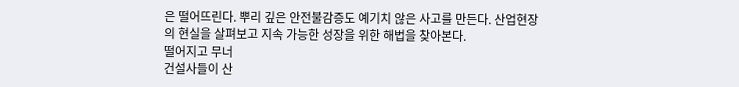은 떨어뜨린다. 뿌리 깊은 안전불감증도 예기치 않은 사고를 만든다. 산업현장의 현실을 살펴보고 지속 가능한 성장을 위한 해법을 찾아본다.
떨어지고 무너
건설사들이 산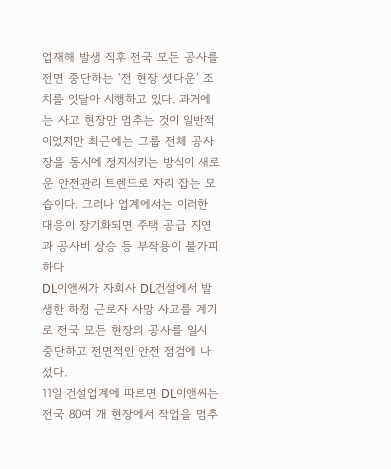업재해 발생 직후 전국 모든 공사를 전면 중단하는 ‘전 현장 셧다운’ 조치를 잇달아 시행하고 있다. 과거에는 사고 현장만 멈추는 것이 일반적이었지만 최근에는 그룹 전체 공사장을 동시에 정지시키는 방식이 새로운 안전관리 트렌드로 자리 잡는 모습이다. 그러나 업계에서는 이러한 대응이 장기화되면 주택 공급 지연과 공사비 상승 등 부작용이 불가피하다
DL이앤씨가 자회사 DL건설에서 발생한 하청 근로자 사망 사고를 계기로 전국 모든 현장의 공사를 일시 중단하고 전면적인 안전 점검에 나섰다.
11일 건설업계에 따르면 DL이앤씨는 전국 80여 개 현장에서 작업을 멈추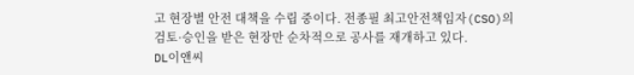고 현장별 안전 대책을 수립 중이다. 전종필 최고안전책임자(CSO)의 검토·승인을 받은 현장만 순차적으로 공사를 재개하고 있다.
DL이앤씨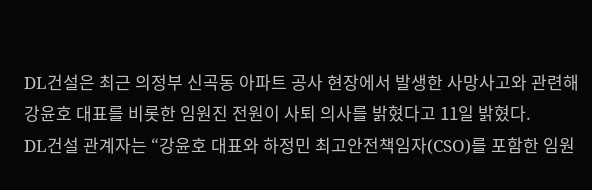DL건설은 최근 의정부 신곡동 아파트 공사 현장에서 발생한 사망사고와 관련해 강윤호 대표를 비롯한 임원진 전원이 사퇴 의사를 밝혔다고 11일 밝혔다.
DL건설 관계자는 “강윤호 대표와 하정민 최고안전책임자(CSO)를 포함한 임원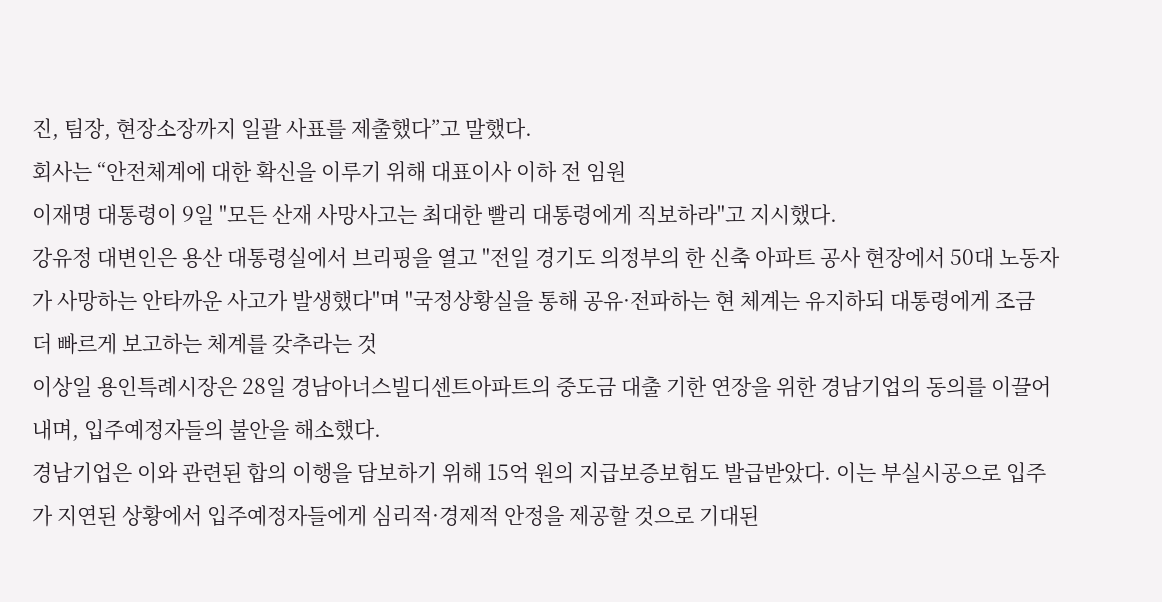진, 팀장, 현장소장까지 일괄 사표를 제출했다”고 말했다.
회사는 “안전체계에 대한 확신을 이루기 위해 대표이사 이하 전 임원
이재명 대통령이 9일 "모든 산재 사망사고는 최대한 빨리 대통령에게 직보하라"고 지시했다.
강유정 대변인은 용산 대통령실에서 브리핑을 열고 "전일 경기도 의정부의 한 신축 아파트 공사 현장에서 50대 노동자가 사망하는 안타까운 사고가 발생했다"며 "국정상황실을 통해 공유·전파하는 현 체계는 유지하되 대통령에게 조금 더 빠르게 보고하는 체계를 갖추라는 것
이상일 용인특례시장은 28일 경남아너스빌디센트아파트의 중도금 대출 기한 연장을 위한 경남기업의 동의를 이끌어내며, 입주예정자들의 불안을 해소했다.
경남기업은 이와 관련된 합의 이행을 담보하기 위해 15억 원의 지급보증보험도 발급받았다. 이는 부실시공으로 입주가 지연된 상황에서 입주예정자들에게 심리적·경제적 안정을 제공할 것으로 기대된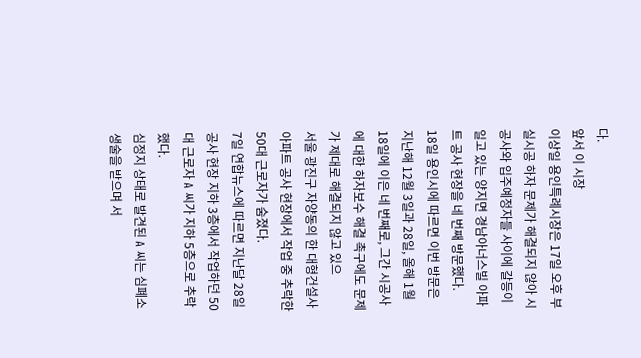다.
앞서 이 시장
이상일 용인특례시장은 17일 오후 부실시공 하자 문제가 해결되지 않아 시공사와 입주예정자들 사이에 갈등이 일고 있는 양지면 경남아너스빌 아파트 공사 현장을 네 번째 방문했다.
18일 용인시에 따르면 이번 방문은 지난해 12월 3일과 28일, 올해 1월 18일에 이은 네 번째로, 그간 시공사에 대한 하자보수 해결 촉구에도 문제가 제대로 해결되지 않고 있으
서울 광진구 자양동의 한 대형건설사 아파트 공사 현장에서 작업 중 추락한 50대 근로자가 숨졌다.
7일 연합뉴스에 따르면 지난달 28일 공사 현장 지하 3층에서 작업하던 50대 근로자 A 씨가 지하 5층으로 추락했다.
심정지 상태로 발견된 A 씨는 심폐소생술을 받으며 서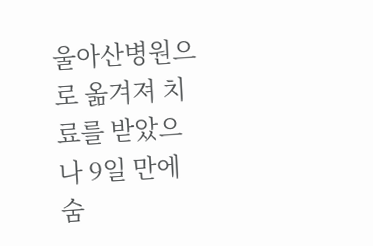울아산병원으로 옮겨져 치료를 받았으나 9일 만에 숨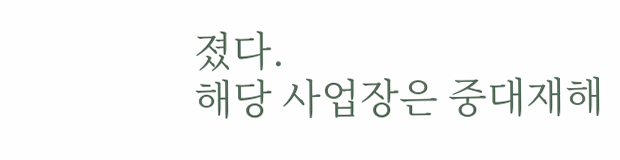졌다.
해당 사업장은 중대재해